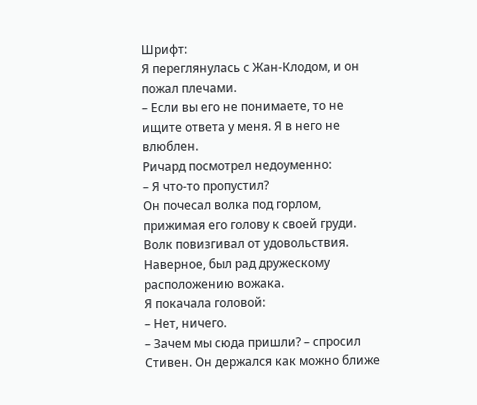Шрифт:
Я переглянулась с Жан-Клодом, и он пожал плечами.
– Если вы его не понимаете, то не ищите ответа у меня. Я в него не влюблен.
Ричард посмотрел недоуменно:
– Я что-то пропустил?
Он почесал волка под горлом, прижимая его голову к своей груди. Волк повизгивал от удовольствия. Наверное, был рад дружескому расположению вожака.
Я покачала головой:
– Нет, ничего.
– Зачем мы сюда пришли? – спросил Стивен. Он держался как можно ближе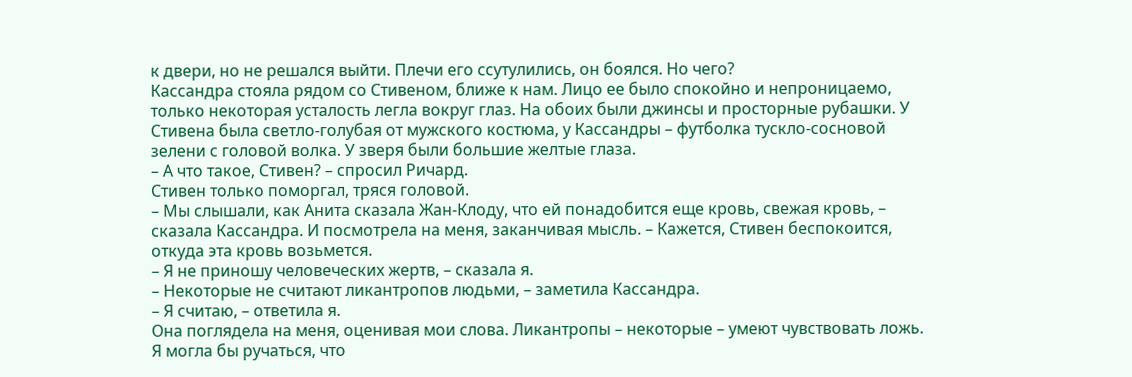к двери, но не решался выйти. Плечи его ссутулились, он боялся. Но чего?
Кассандра стояла рядом со Стивеном, ближе к нам. Лицо ее было спокойно и непроницаемо, только некоторая усталость легла вокруг глаз. На обоих были джинсы и просторные рубашки. У Стивена была светло-голубая от мужского костюма, у Кассандры – футболка тускло-сосновой зелени с головой волка. У зверя были большие желтые глаза.
– А что такое, Стивен? – спросил Ричард.
Стивен только поморгал, тряся головой.
– Мы слышали, как Анита сказала Жан-Клоду, что ей понадобится еще кровь, свежая кровь, – сказала Кассандра. И посмотрела на меня, заканчивая мысль. – Кажется, Стивен беспокоится, откуда эта кровь возьмется.
– Я не приношу человеческих жертв, – сказала я.
– Некоторые не считают ликантропов людьми, – заметила Кассандра.
– Я считаю, – ответила я.
Она поглядела на меня, оценивая мои слова. Ликантропы – некоторые – умеют чувствовать ложь. Я могла бы ручаться, что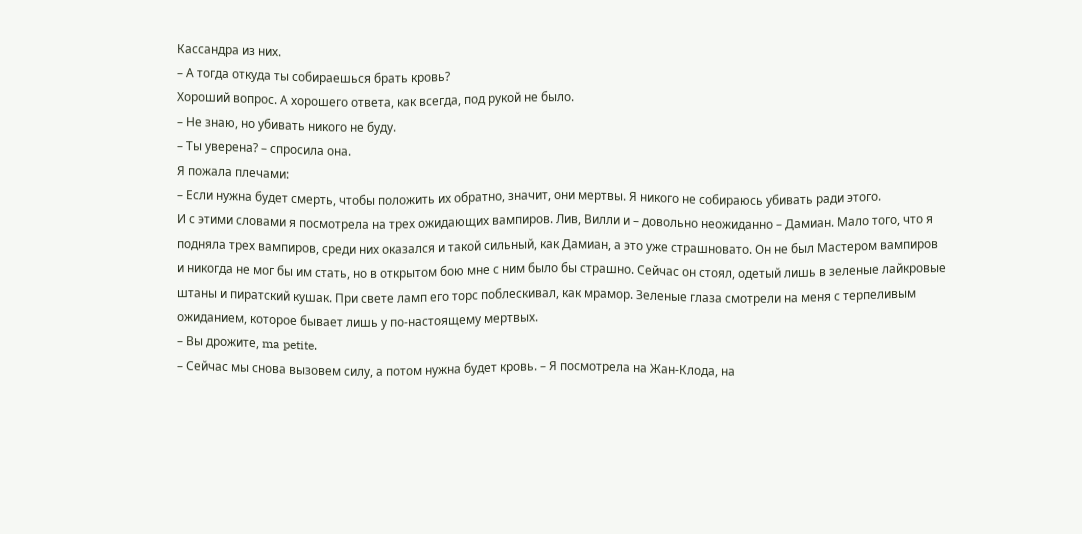Кассандра из них.
– А тогда откуда ты собираешься брать кровь?
Хороший вопрос. А хорошего ответа, как всегда, под рукой не было.
– Не знаю, но убивать никого не буду.
– Ты уверена? – спросила она.
Я пожала плечами:
– Если нужна будет смерть, чтобы положить их обратно, значит, они мертвы. Я никого не собираюсь убивать ради этого.
И с этими словами я посмотрела на трех ожидающих вампиров. Лив, Вилли и – довольно неожиданно – Дамиан. Мало того, что я подняла трех вампиров, среди них оказался и такой сильный, как Дамиан, а это уже страшновато. Он не был Мастером вампиров и никогда не мог бы им стать, но в открытом бою мне с ним было бы страшно. Сейчас он стоял, одетый лишь в зеленые лайкровые штаны и пиратский кушак. При свете ламп его торс поблескивал, как мрамор. Зеленые глаза смотрели на меня с терпеливым ожиданием, которое бывает лишь у по-настоящему мертвых.
– Вы дрожите, ma petite.
– Сейчас мы снова вызовем силу, а потом нужна будет кровь. – Я посмотрела на Жан-Клода, на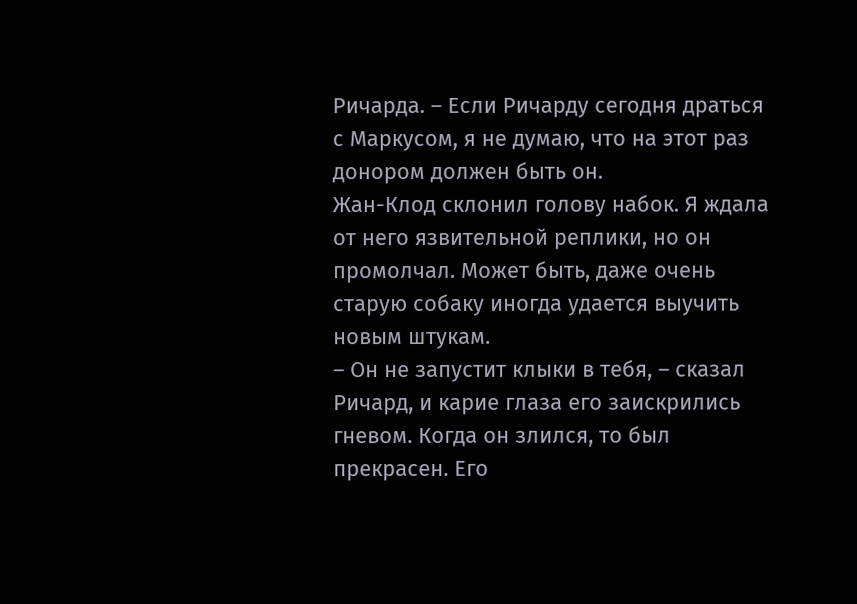Ричарда. – Если Ричарду сегодня драться с Маркусом, я не думаю, что на этот раз донором должен быть он.
Жан-Клод склонил голову набок. Я ждала от него язвительной реплики, но он промолчал. Может быть, даже очень старую собаку иногда удается выучить новым штукам.
– Он не запустит клыки в тебя, – сказал Ричард, и карие глаза его заискрились гневом. Когда он злился, то был прекрасен. Его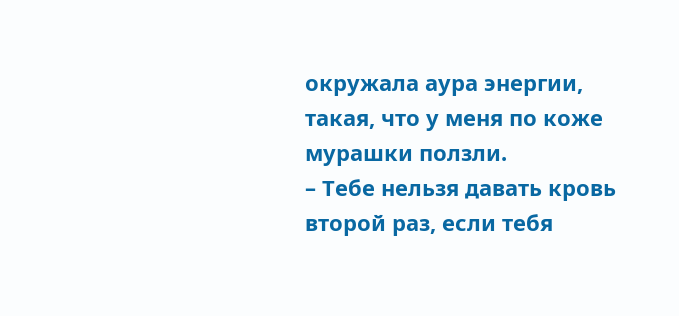окружала аура энергии, такая, что у меня по коже мурашки ползли.
– Тебе нельзя давать кровь второй раз, если тебя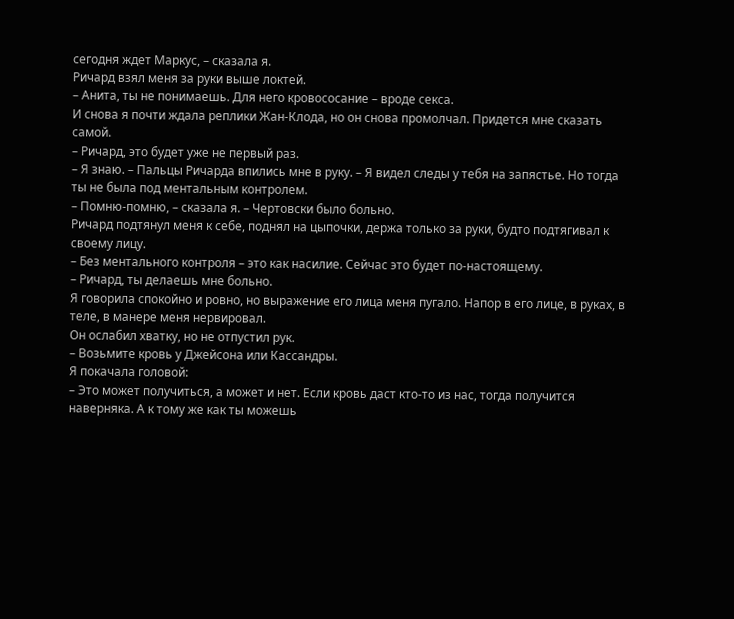сегодня ждет Маркус, – сказала я.
Ричард взял меня за руки выше локтей.
– Анита, ты не понимаешь. Для него кровососание – вроде секса.
И снова я почти ждала реплики Жан-Клода, но он снова промолчал. Придется мне сказать самой.
– Ричард, это будет уже не первый раз.
– Я знаю. – Пальцы Ричарда впились мне в руку. – Я видел следы у тебя на запястье. Но тогда ты не была под ментальным контролем.
– Помню-помню, – сказала я. – Чертовски было больно.
Ричард подтянул меня к себе, поднял на цыпочки, держа только за руки, будто подтягивал к своему лицу.
– Без ментального контроля – это как насилие. Сейчас это будет по-настоящему.
– Ричард, ты делаешь мне больно.
Я говорила спокойно и ровно, но выражение его лица меня пугало. Напор в его лице, в руках, в теле, в манере меня нервировал.
Он ослабил хватку, но не отпустил рук.
– Возьмите кровь у Джейсона или Кассандры.
Я покачала головой:
– Это может получиться, а может и нет. Если кровь даст кто-то из нас, тогда получится наверняка. А к тому же как ты можешь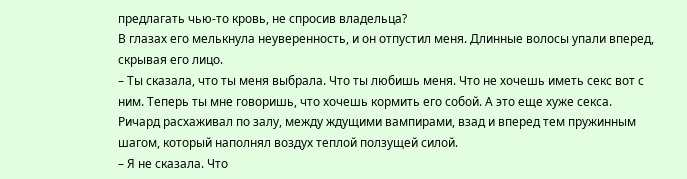предлагать чью-то кровь, не спросив владельца?
В глазах его мелькнула неуверенность, и он отпустил меня. Длинные волосы упали вперед, скрывая его лицо.
– Ты сказала, что ты меня выбрала. Что ты любишь меня. Что не хочешь иметь секс вот с ним. Теперь ты мне говоришь, что хочешь кормить его собой. А это еще хуже секса.
Ричард расхаживал по залу, между ждущими вампирами, взад и вперед тем пружинным шагом, который наполнял воздух теплой ползущей силой.
– Я не сказала. Что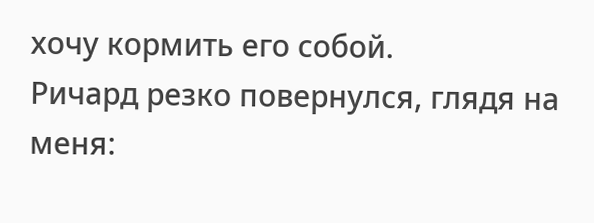хочу кормить его собой.
Ричард резко повернулся, глядя на меня: